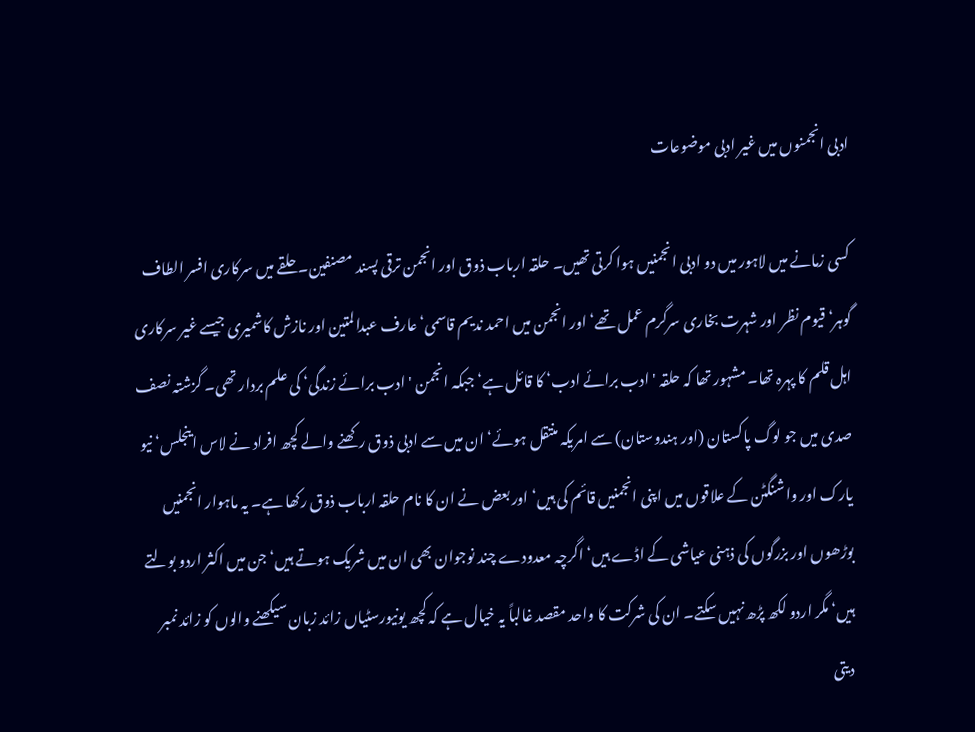ادبی انجمنوں میں غیر ادبی موضوعات

کسی زمانے میں لاہور میں دو ادبی انجمنیں ہوا کرتی تھیں۔ حلقہ ارباب ذوق اور انجمن ترقی پسند مصنفین۔ حلقے میں سرکاری افسر الطاف گوہر‘ قیوم نظر اور شہرت بخاری سرگرم عمل تھے‘ اور انجمن میں احمد ندیم قاسمی‘ عارف عبدالمتین اور نازش کاشمیری جیسے غیر سرکاری اہل قلم کا پہرہ تھا۔ مشہور تھا کہ حلقہ 'ادب برائے ادب‘ کا قائل ہے‘ جبکہ انجمن 'ادب برائے زندگی‘ کی علم بردار تھی۔ گزشتہ نصف صدی میں جو لوگ پاکستان (اور ہندوستان) سے امریکہ منتقل ہوئے‘ ان میں سے ادبی ذوق رکھنے والے کچھ افراد نے لاس اینجلس‘ نیو یارک اور واشنگٹن کے علاقوں میں اپنی انجمنیں قائم کی ہیں‘ اور بعض نے ان کا نام حلقہ ارباب ذوق رکھا ہے۔ یہ ماہوار انجمنیں بوڑھوں اور بزرگوں کی ذہنی عیاشی کے اڈے ہیں‘ اگرچہ معدودے چند نوجوان بھی ان میں شریک ہوتے ہیں‘ جن میں اکثر اردو بولتے ہیں‘ مگر اردو لکھ پڑھ نہیں سکتے۔ ان کی شرکت کا واحد مقصد غالباً یہ خیال ہے کہ کچھ یونیورسٹیاں زائد زبان سیکھنے والوں کو زائد نمبر دیتی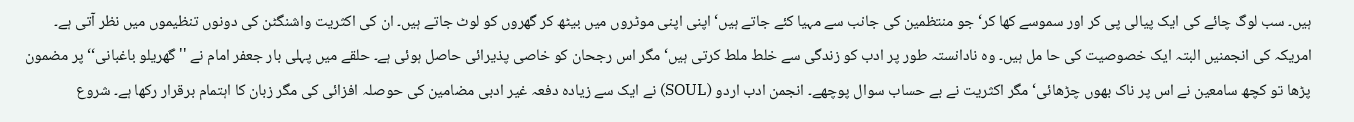ہیں۔ سب لوگ چائے کی ایک پیالی پی کر اور سموسے کھا کر‘ جو منتظمین کی جانب سے مہیا کئے جاتے ہیں‘ اپنی اپنی موٹروں میں بیٹھ کر گھروں کو لوٹ جاتے ہیں۔ ان کی اکثریت واشنگٹن کی دونوں تنظیموں میں نظر آتی ہے۔
امریکہ کی انجمنیں البتہ ایک خصوصیت کی حا مل ہیں۔ وہ نادانستہ طور پر ادب کو زندگی سے خلط ملط کرتی ہیں‘ مگر اس رجحان کو خاصی پذیرائی حاصل ہوئی ہے۔ حلقے میں پہلی بار جعفر امام نے ''گھریلو باغبانی‘‘ پر مضمون پڑھا تو کچھ سامعین نے اس پر ناک بھوں چڑھائی‘ مگر اکثریت نے بے حساب سوال پوچھے۔ انجمن ادب اردو (SOUL) نے ایک سے زیادہ دفعہ غیر ادبی مضامین کی حوصلہ افزائی کی مگر زبان کا اہتمام برقرار رکھا ہے۔ شروع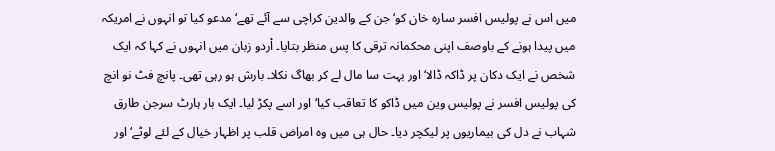میں اس نے پولیس افسر سارہ خان کو‘ جن کے والدین کراچی سے آئے تھے‘ مدعو کیا تو انہوں نے امریکہ میں پیدا ہونے کے باوصف اپنی محکمانہ ترقی کا پس منظر بتایا۔ اْردو زبان میں انہوں نے کہا کہ ایک شخص نے ایک دکان پر ڈاکہ ڈالا‘ اور بہت سا مال لے کر بھاگ نکلا۔ بارش ہو رہی تھی۔ پانچ فٹ نو انچ کی پولیس افسر نے پولیس وین میں ڈاکو کا تعاقب کیا‘ اور اسے پکڑ لیا۔ ایک بار ہارٹ سرجن طارق شہاب نے دل کی بیماریوں پر لیکچر دیا۔ حال ہی میں وہ امراض قلب پر اظہار خیال کے لئے لوٹے‘ اور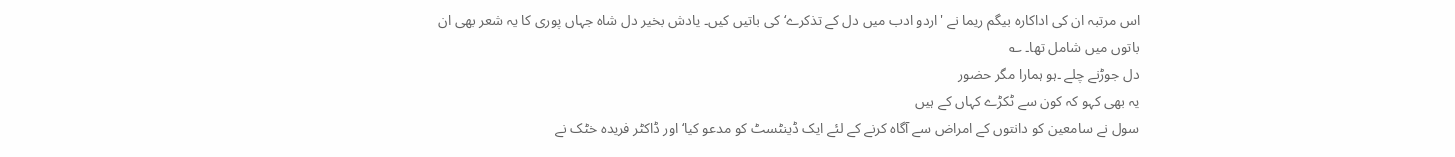اس مرتبہ ان کی اداکارہ بیگم ریما نے 'اردو ادب میں دل کے تذکرے‘ کی باتیں کیں۔ یادش بخیر دل شاہ جہاں پوری کا یہ شعر بھی ان باتوں میں شامل تھا۔ ؎
دل جوڑنے چلے ۔ہو ہمارا مگر حضور
یہ بھی کہو کہ کون سے ٹکڑے کہاں کے ہیں
سول نے سامعین کو دانتوں کے امراض سے آگاہ کرنے کے لئے ایک ڈینٹسٹ کو مدعو کیا‘ اور ڈاکٹر فریدہ خٹک نے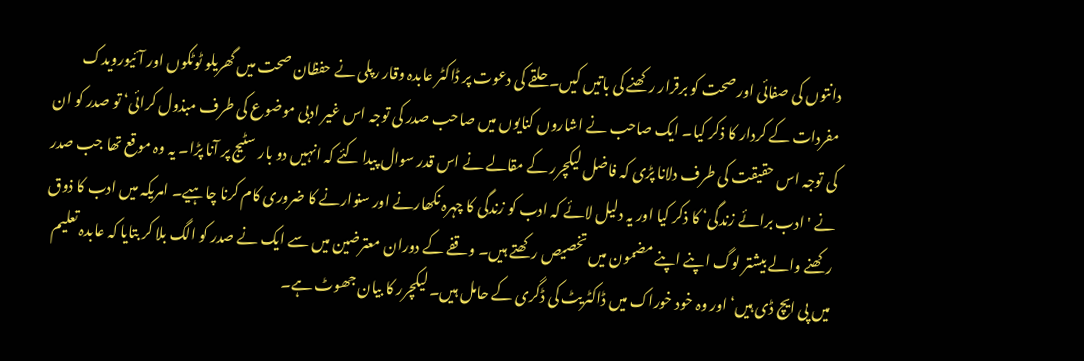دانتوں کی صفائی اور صحت کو برقرار رکھنے کی باتیں کیں۔ حلقے کی دعوت پر ڈاکٹر عابدہ وقار رپلی نے حفظان صحت میں گھریلو ٹوٹکوں اور آئیورویدک مفردات کے کردار کا ذکر کیا۔ ایک صاحب نے اشاروں کنایوں میں صاحب صدر کی توجہ اس غیر ادبی موضوع کی طرف مبذول کرائی‘ تو صدر کو ان کی توجہ اس حقیقت کی طرف دلانا پڑی کہ فاضل لیکچرر کے مقالے نے اس قدر سوال پیدا کئے کہ انہیں دو بار سٹیج پر آنا پڑا۔ یہ وہ موقع تھا جب صدر نے 'ادب برائے زندگی‘ کا ذکر کیا اور یہ دلیل لائے کہ ادب کو زندگی کا چہرہ نکھارنے اور سنوارنے کا ضروری کام کرنا چاہیے۔ امریکہ میں ادب کا ذوق رکھنے والے بیشتر لوگ اپنے اپنے مضمون میں تخصیص رکھتے ہیں۔ وقفے کے دوران معترضین میں سے ایک نے صدر کو الگ بلا کر بتایا کہ عابدہ تعلیم میں پی ایچ ڈی ہیں‘ اور وہ خود خوراک میں ڈاکٹریٹ کی ڈگری کے حامل ہیں۔ لیکچرر کا بیان جھوٹ ہے۔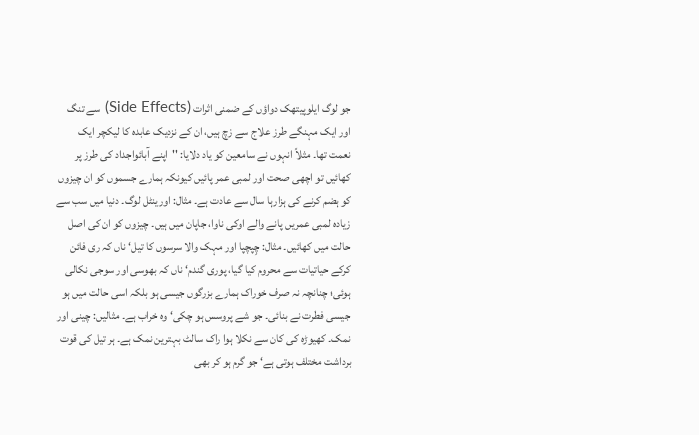جو لوگ ایلوپیتھک دواؤں کے ضمنی اثرات (Side Effects) سے تنگ اور ایک مہنگے طرز علاج سے زچ ہیں، ان کے نزدیک عابدہ کا لیکچر ایک نعمت تھا۔ مثلاً انہوں نے سامعین کو یاد دلایا: ''اپنے آبائواجداد کی طرز پر کھائیں تو اچھی صحت اور لمبی عمر پائیں کیونکہ ہمارے جسموں کو ان چیزوں کو ہضم کرنے کی ہزارہا سال سے عادت ہے۔ مثال: اورینٹل لوگ۔ دنیا میں سب سے زیادہ لمبی عمریں پانے والے اوکی ناوا، جاپان میں ہیں۔ چیزوں کو ان کی اصل حالت میں کھائیں۔ مثال: چِپچپا اور مہک والا سرسوں کا تیل‘ ناں کہ ری فائن کرکے حیاتیات سے محروم کیا گیا، پوری گندم‘ ناں کہ بھوسی اور سوجی نکالی ہوئی؛ چنانچہ نہ صرف خوراک ہمارے بزرگوں جیسی ہو بلکہ اسی حالت میں ہو جیسی فطرت نے بنائی۔ جو شے پروسس ہو چکی‘ وہ خراب ہے۔ مثالیں: چینی اور نمک۔ کھیوڑہ کی کان سے نکلا ہوا راک سالٹ بہترین نمک ہے۔ ہر تیل کی قوت برداشت مختلف ہوتی ہے‘ جو گرم ہو کر بھی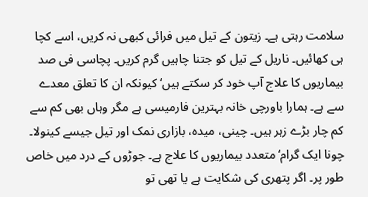سلامت رہتی ہے۔ زیتون کے تیل میں فرائی کبھی نہ کریں، اسے کچا ہی کھائیں۔ ناریل کے تیل کو جتنا چاہیں گرم کریں۔ پچاسی فی صد بیماریوں کا علاج آپ خود کر سکتے ہیں‘ کیونکہ ان کا تعلق معدے سے ہے۔ ہمارا باورچی خانہ بہترین فارمیسی ہے مگر وہاں بھی کم سے کم چار بڑے زہر ہیں۔ چینی، میدہ، بازاری نمک اور تیل جیسے کینولا۔ چونا ایک گرام‘ متعدد بیماریوں کا علاج ہے۔ جوڑوں کے درد میں خاص طور پر۔ اگر پتھری کی شکایت ہے یا تھی تو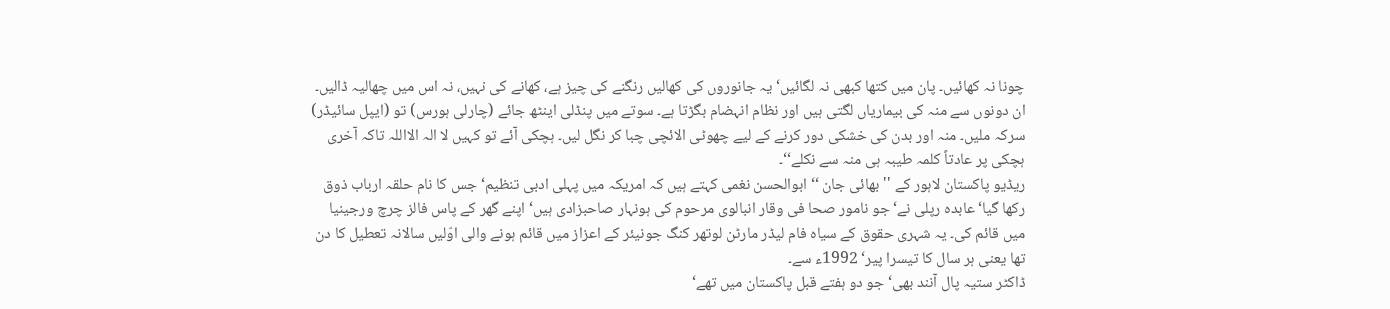چونا نہ کھائیں۔ پان میں کتھا کبھی نہ لگائیں‘ یہ جانوروں کی کھالیں رنگنے کی چیز ہے، کھانے کی نہیں، نہ اس میں چھالیہ ڈالیں۔ ان دونوں سے منہ کی بیماریاں لگتی ہیں اور نظام انہضام بگڑتا ہے۔ سوتے میں پنڈلی اینٹھ جائے (چارلی ہورس) تو (ایپل سائیڈر) سرکہ ملیں۔ منہ اور بدن کی خشکی دور کرنے کے لیے چھوٹی الائچی چبا کر نگل لیں۔ ہچکی آئے تو کہیں لا الہ الااللہ تاکہ آخری ہچکی پر عادتاً کلمہ طیبہ ہی منہ سے نکلے‘‘۔
ریڈیو پاکستان لاہور کے ''بھائی جان ‘‘ ابوالحسن نغمی کہتے ہیں کہ امریکہ میں پہلی ادبی تنظیم‘ جس کا نام حلقہ ارباب ذوق رکھا گیا‘ عابدہ رپلی نے‘ جو نامور صحا فی وقار انبالوی مرحوم کی ہونہار صاحبزادی ہیں‘ اپنے گھر کے پاس فالز چرچ ورجینیا میں قائم کی۔ یہ شہری حقوق کے سیاہ فام لیڈر مارٹن لوتھر کنگ جونیئر کے اعزاز میں قائم ہونے والی اوّلیں سالانہ تعطیل کا دن تھا یعنی ہر سال کا تیسرا پیر‘ 1992ء سے۔
ڈاکٹر ستیہ پال آنند بھی‘ جو دو ہفتے قبل پاکستان میں تھے‘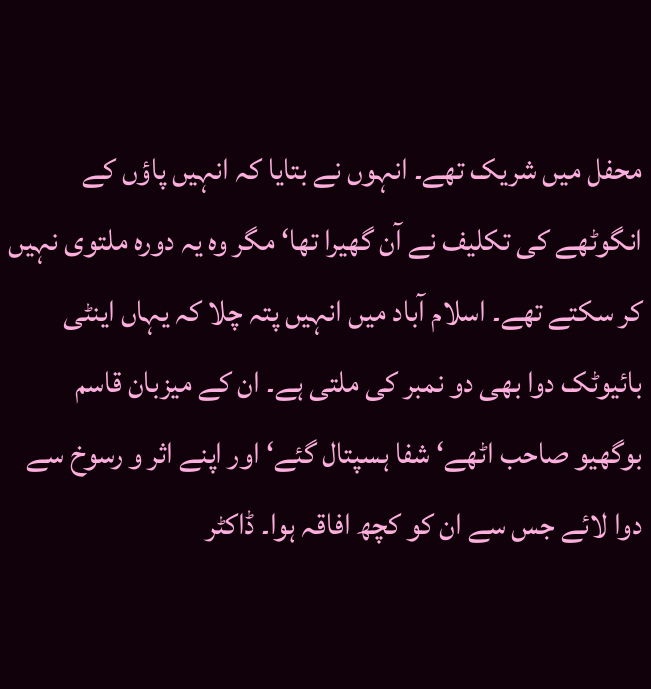محفل میں شریک تھے۔ انہوں نے بتایا کہ انہیں پاؤں کے انگوٹھے کی تکلیف نے آن گھیرا تھا‘ مگر وہ یہ دورہ ملتوی نہیں کر سکتے تھے۔ اسلام آباد میں انہیں پتہ چلا کہ یہاں اینٹی بائیوٹک دوا بھی دو نمبر کی ملتی ہے۔ ان کے میزبان قاسم بوگھیو صاحب اٹھے‘ شفا ہسپتال گئے‘ اور اپنے اثر و رسوخ سے دوا لائے جس سے ان کو کچھ افاقہ ہوا۔ ڈاکٹر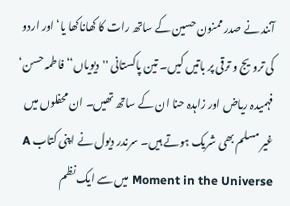آنند نے صدر ممنون حسین کے ساتھ رات کا کھاناکھا یا‘ اور اردو کی ترویج و ترقی پر باتیں کیں۔ تین پاکستانی ''دیویاں‘‘ فاطمہ حسن‘ فہمیدہ ریاض اور زاہدہ حنا ان کے ساتھ تھیں۔ ان محفلوں میں غیر مسلم بھی شریک ہوتے ہیں۔ سرندر دیول نے اپنی کتاب A Moment in the Universe میں سے ایک نظم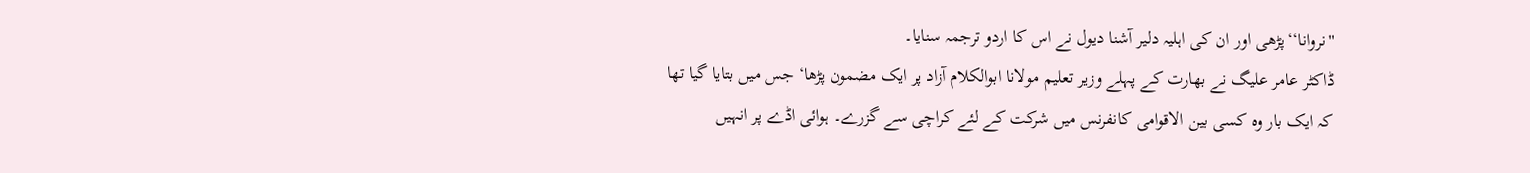''نروانا‘‘پڑھی اور ان کی اہلیہ دلیر آشنا دیول نے اس کا اردو ترجمہ سنایا۔
ڈاکٹر عامر علیگ نے بھارت کے پہلے وزیر تعلیم مولانا ابوالکلام آزاد پر ایک مضمون پڑھا‘ جس میں بتایا گیا تھا کہ ایک بار وہ کسی بین الاقوامی کانفرنس میں شرکت کے لئے کراچی سے گزرے۔ ہوائی اڈے پر انہیں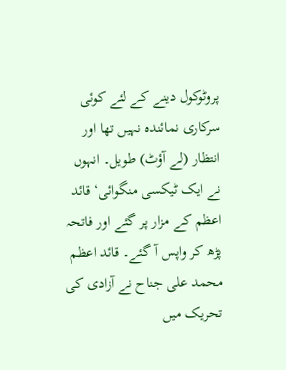پروٹوکول دینے کے لئے کوئی سرکاری نمائندہ نہیں تھا اور انتظار (لے آؤٹ) طویل۔ انہوں نے ایک ٹیکسی منگوائی‘ قائد اعظم کے مزار پر گئے اور فاتحہ پڑھ کر واپس آ گئے۔ قائد اعظم محمد علی جناح نے آزادی کی تحریک میں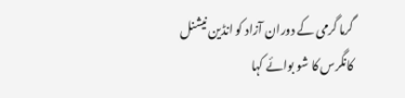گرما گرمی کے دوران آزاد کو انڈین نیشنل کانگرس کا شو بوائے کہا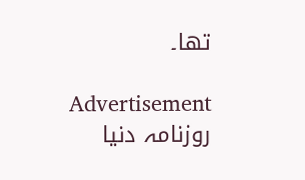تھا۔

Advertisement
روزنامہ دنیا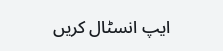ایپ انسٹال کریں